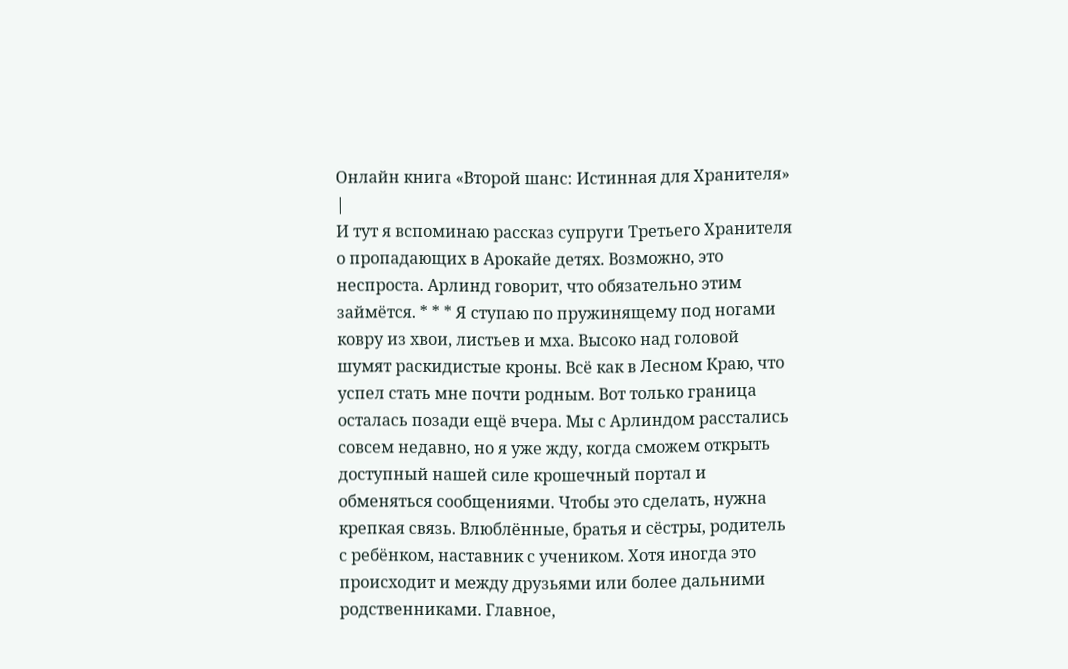Онлайн книга «Второй шанс: Истинная для Хранителя»
|
И тут я вспоминаю рассказ супруги Третьего Хранителя о пропадающих в Арокайе детях. Возможно, это неспроста. Арлинд говорит, что обязательно этим займётся. * * * Я ступаю по пружинящему под ногами ковру из хвои, листьев и мха. Высоко над головой шумят раскидистые кроны. Всё как в Лесном Краю, что успел стать мне почти родным. Вот только граница осталась позади ещё вчера. Мы с Арлиндом расстались совсем недавно, но я уже жду, когда сможем открыть доступный нашей силе крошечный портал и обменяться сообщениями. Чтобы это сделать, нужна крепкая связь. Влюблённые, братья и сёстры, родитель с ребёнком, наставник с учеником. Хотя иногда это происходит и между друзьями или более дальними родственниками. Главное,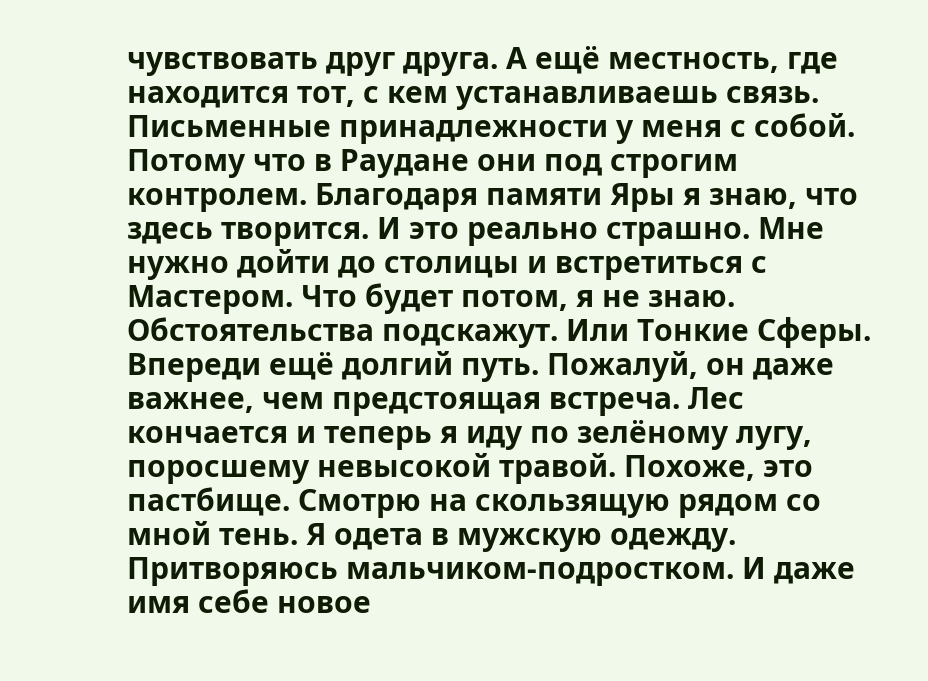чувствовать друг друга. А ещё местность, где находится тот, с кем устанавливаешь связь. Письменные принадлежности у меня с собой. Потому что в Раудане они под строгим контролем. Благодаря памяти Яры я знаю, что здесь творится. И это реально страшно. Мне нужно дойти до столицы и встретиться с Мастером. Что будет потом, я не знаю. Обстоятельства подскажут. Или Тонкие Сферы. Впереди ещё долгий путь. Пожалуй, он даже важнее, чем предстоящая встреча. Лес кончается и теперь я иду по зелёному лугу, поросшему невысокой травой. Похоже, это пастбище. Смотрю на скользящую рядом со мной тень. Я одета в мужскую одежду. Притворяюсь мальчиком-подростком. И даже имя себе новое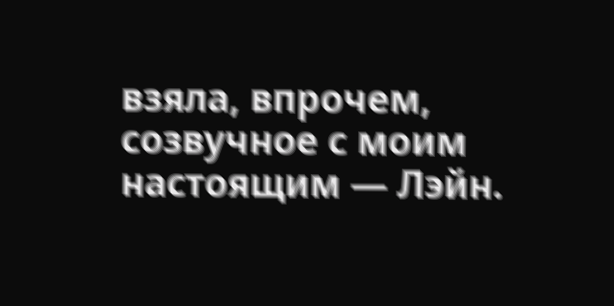взяла, впрочем, созвучное с моим настоящим — Лэйн.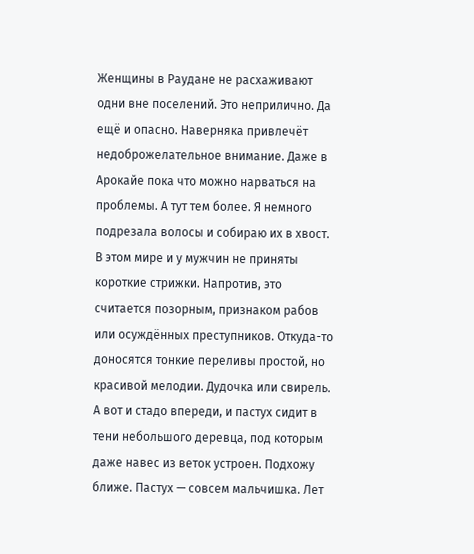Женщины в Раудане не расхаживают одни вне поселений. Это неприлично. Да ещё и опасно. Наверняка привлечёт недоброжелательное внимание. Даже в Арокайе пока что можно нарваться на проблемы. А тут тем более. Я немного подрезала волосы и собираю их в хвост. В этом мире и у мужчин не приняты короткие стрижки. Напротив, это считается позорным, признаком рабов или осуждённых преступников. Откуда-то доносятся тонкие переливы простой, но красивой мелодии. Дудочка или свирель. А вот и стадо впереди, и пастух сидит в тени небольшого деревца, под которым даже навес из веток устроен. Подхожу ближе. Пастух — совсем мальчишка. Лет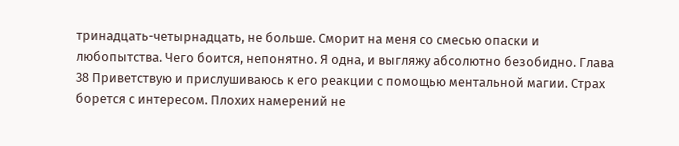тринадцать-четырнадцать, не больше. Сморит на меня со смесью опаски и любопытства. Чего боится, непонятно. Я одна, и выгляжу абсолютно безобидно. Глава 38 Приветствую и прислушиваюсь к его реакции с помощью ментальной магии. Страх борется с интересом. Плохих намерений не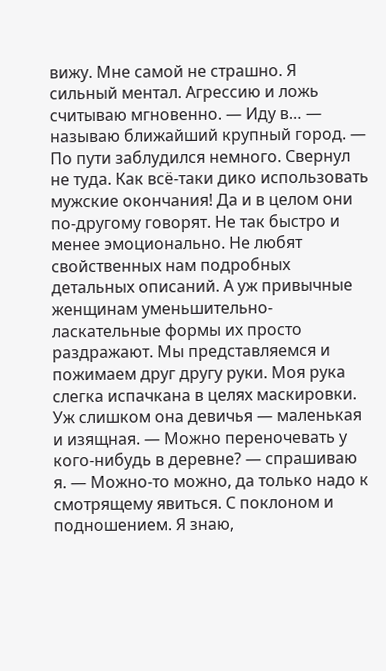вижу. Мне самой не страшно. Я сильный ментал. Агрессию и ложь считываю мгновенно. — Иду в… — называю ближайший крупный город. — По пути заблудился немного. Свернул не туда. Как всё-таки дико использовать мужские окончания! Да и в целом они по-другому говорят. Не так быстро и менее эмоционально. Не любят свойственных нам подробных детальных описаний. А уж привычные женщинам уменьшительно-ласкательные формы их просто раздражают. Мы представляемся и пожимаем друг другу руки. Моя рука слегка испачкана в целях маскировки. Уж слишком она девичья — маленькая и изящная. — Можно переночевать у кого-нибудь в деревне? — спрашиваю я. — Можно-то можно, да только надо к смотрящему явиться. С поклоном и подношением. Я знаю,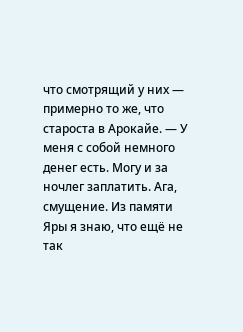что смотрящий у них — примерно то же, что староста в Арокайе. — У меня с собой немного денег есть. Могу и за ночлег заплатить. Ага, смущение. Из памяти Яры я знаю, что ещё не так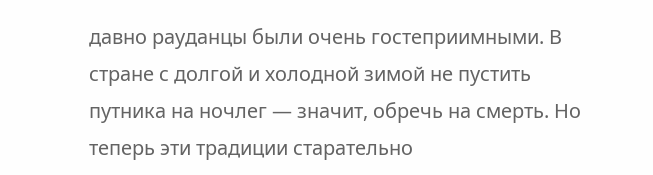давно рауданцы были очень гостеприимными. В стране с долгой и холодной зимой не пустить путника на ночлег — значит, обречь на смерть. Но теперь эти традиции старательно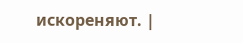искореняют. |